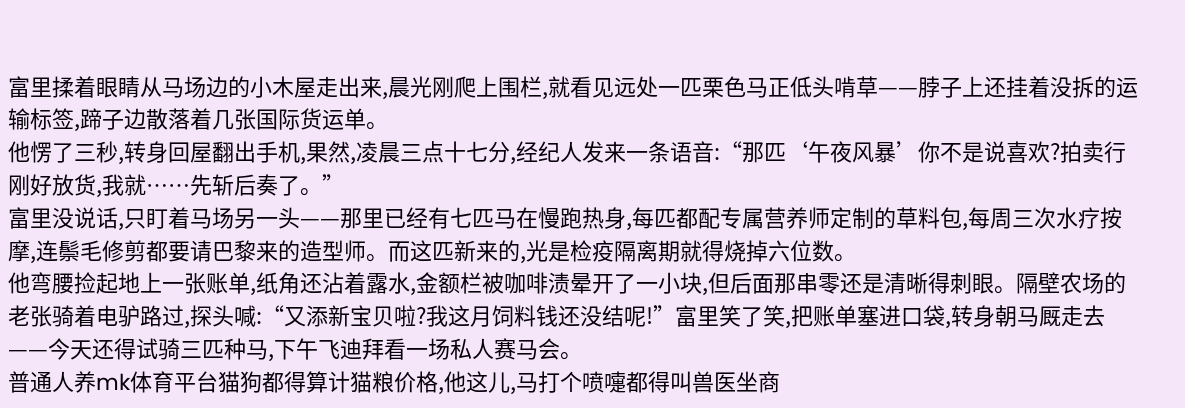富里揉着眼睛从马场边的小木屋走出来,晨光刚爬上围栏,就看见远处一匹栗色马正低头啃草——脖子上还挂着没拆的运输标签,蹄子边散落着几张国际货运单。
他愣了三秒,转身回屋翻出手机,果然,凌晨三点十七分,经纪人发来一条语音:“那匹‘午夜风暴’你不是说喜欢?拍卖行刚好放货,我就……先斩后奏了。”
富里没说话,只盯着马场另一头——那里已经有七匹马在慢跑热身,每匹都配专属营养师定制的草料包,每周三次水疗按摩,连鬃毛修剪都要请巴黎来的造型师。而这匹新来的,光是检疫隔离期就得烧掉六位数。
他弯腰捡起地上一张账单,纸角还沾着露水,金额栏被咖啡渍晕开了一小块,但后面那串零还是清晰得刺眼。隔壁农场的老张骑着电驴路过,探头喊:“又添新宝贝啦?我这月饲料钱还没结呢!”富里笑了笑,把账单塞进口袋,转身朝马厩走去——今天还得试骑三匹种马,下午飞迪拜看一场私人赛马会。
普通人养mk体育平台猫狗都得算计猫粮价格,他这儿,马打个喷嚏都得叫兽医坐商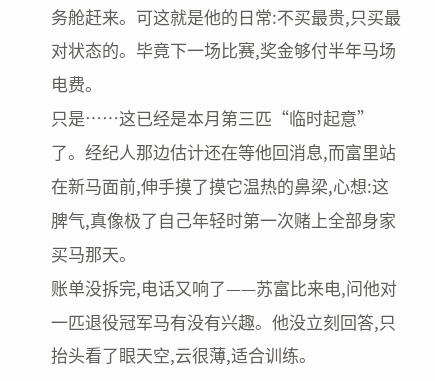务舱赶来。可这就是他的日常:不买最贵,只买最对状态的。毕竟下一场比赛,奖金够付半年马场电费。
只是……这已经是本月第三匹“临时起意”了。经纪人那边估计还在等他回消息,而富里站在新马面前,伸手摸了摸它温热的鼻梁,心想:这脾气,真像极了自己年轻时第一次赌上全部身家买马那天。
账单没拆完,电话又响了——苏富比来电,问他对一匹退役冠军马有没有兴趣。他没立刻回答,只抬头看了眼天空,云很薄,适合训练。